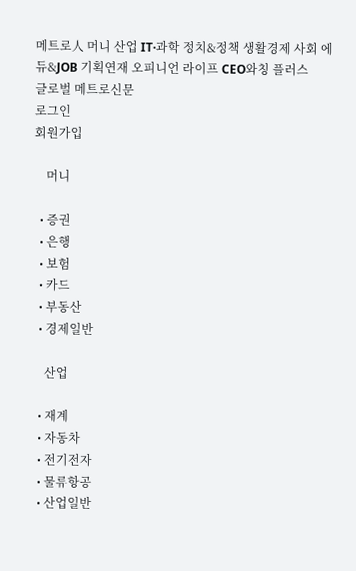메트로人 머니 산업 IT·과학 정치&정책 생활경제 사회 에듀&JOB 기획연재 오피니언 라이프 CEO와칭 플러스
글로벌 메트로신문
로그인
회원가입

    머니

  • 증권
  • 은행
  • 보험
  • 카드
  • 부동산
  • 경제일반

    산업

  • 재계
  • 자동차
  • 전기전자
  • 물류항공
  • 산업일반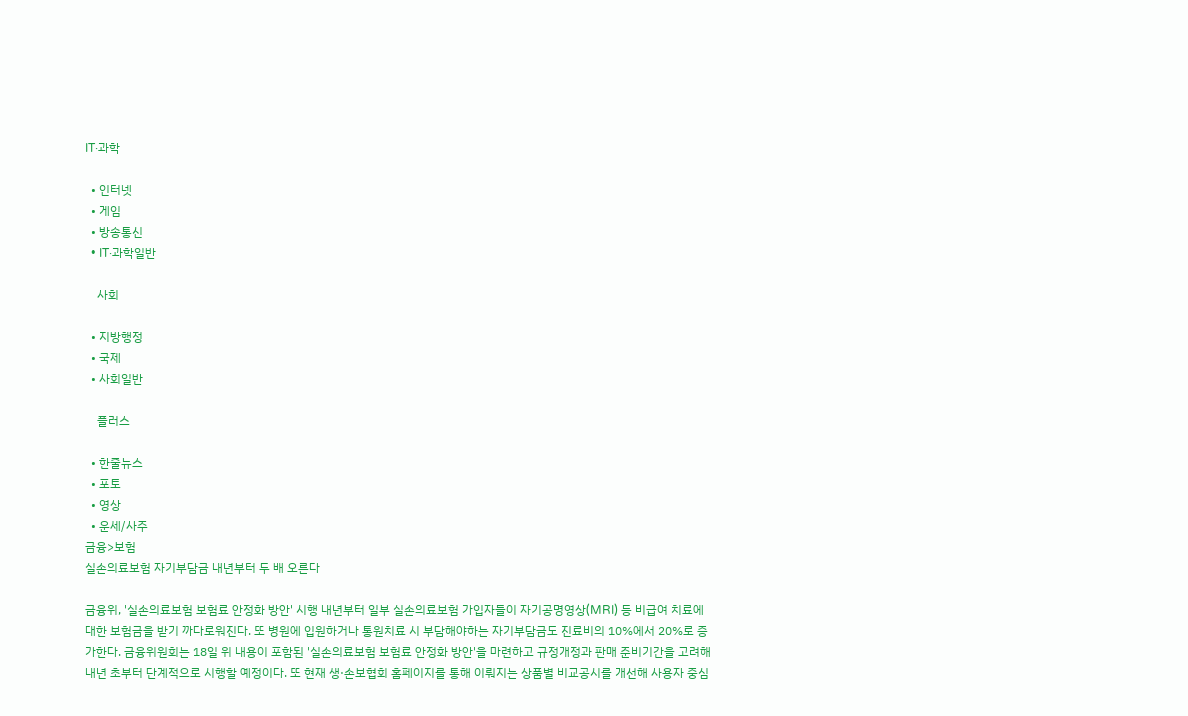IT·과학

  • 인터넷
  • 게임
  • 방송통신
  • IT·과학일반

    사회

  • 지방행정
  • 국제
  • 사회일반

    플러스

  • 한줄뉴스
  • 포토
  • 영상
  • 운세/사주
금융>보험
실손의료보험 자기부담금 내년부터 두 배 오른다

금융위, '실손의료보험 보험료 안정화 방안' 시행 내년부터 일부 실손의료보험 가입자들이 자기공명영상(MRI) 등 비급여 치료에 대한 보험금을 받기 까다로워진다. 또 병원에 입원하거나 통원치료 시 부담해야하는 자기부담금도 진료비의 10%에서 20%로 증가한다. 금융위원회는 18일 위 내용이 포함된 '실손의료보험 보험료 안정화 방안'을 마련하고 규정개정과 판매 준비기간을 고려해 내년 초부터 단계적으로 시행할 예정이다. 또 현재 생·손보협회 홈페이지를 통해 이뤄지는 상품별 비교공시를 개선해 사용자 중심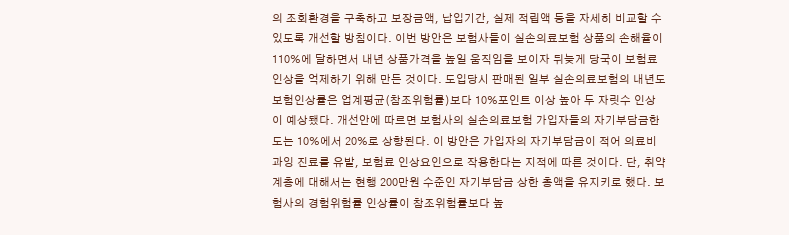의 조회환경을 구축하고 보장금액, 납입기간, 실제 적립액 등을 자세히 비교할 수 있도록 개선할 방침이다. 이번 방안은 보험사들이 실손의료보험 상품의 손해율이 110%에 달하면서 내년 상품가격을 높일 움직임을 보이자 뒤늦게 당국이 보험료 인상을 억제하기 위해 만든 것이다. 도입당시 판매된 일부 실손의료보험의 내년도 보험인상률은 업계평균(참조위험률)보다 10%포인트 이상 높아 두 자릿수 인상이 예상됐다. 개선안에 따르면 보험사의 실손의료보험 가입자들의 자기부담금한도는 10%에서 20%로 상향된다. 이 방안은 가입자의 자기부담금이 적어 의료비 과잉 진료를 유발, 보험료 인상요인으로 작용한다는 지적에 따른 것이다. 단, 취약계층에 대해서는 현행 200만원 수준인 자기부담금 상한 총액을 유지키로 했다. 보험사의 경험위험률 인상률이 참조위험률보다 높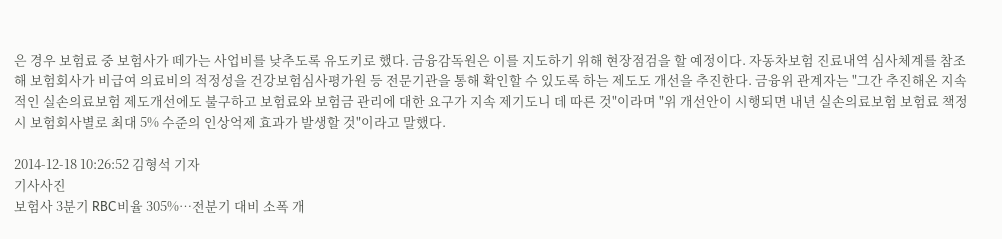은 경우 보험료 중 보험사가 떼가는 사업비를 낮추도록 유도키로 했다. 금융감독원은 이를 지도하기 위해 현장점검을 할 예정이다. 자동차보험 진료내역 심사체계를 참조해 보험회사가 비급여 의료비의 적정성을 건강보험심사평가원 등 전문기관을 통해 확인할 수 있도록 하는 제도도 개선을 추진한다. 금융위 관계자는 "그간 추진해온 지속적인 실손의료보험 제도개선에도 불구하고 보험료와 보험금 관리에 대한 요구가 지속 제기도니 데 따른 것"이라며 "위 개선안이 시행되면 내년 실손의료보험 보험료 책정 시 보험회사별로 최대 5% 수준의 인상억제 효과가 발생할 것"이라고 말했다.

2014-12-18 10:26:52 김형석 기자
기사사진
보험사 3분기 RBC비율 305%…전분기 대비 소폭 개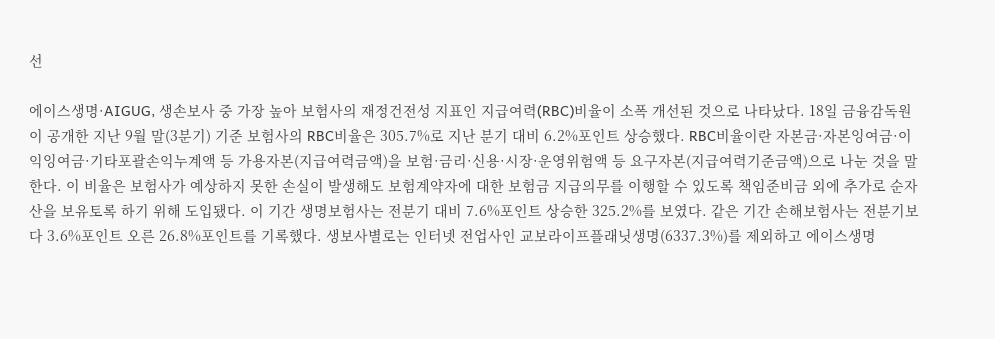선

에이스생명·AIGUG, 생손보사 중 가장 높아 보험사의 재정건전성 지표인 지급여력(RBC)비율이 소폭 개선된 것으로 나타났다. 18일 금융감독원이 공개한 지난 9월 말(3분기) 기준 보험사의 RBC비율은 305.7%로 지난 분기 대비 6.2%포인트 상승했다. RBC비율이란 자본금·자본잉여금·이익잉여금·기타포괄손익누계액 등 가용자본(지급여력금액)을 보험·금리·신용·시장·운영위험액 등 요구자본(지급여력기준금액)으로 나눈 것을 말한다. 이 비율은 보험사가 예상하지 못한 손실이 발생해도 보험계약자에 대한 보험금 지급의무를 이행할 수 있도록 책임준비금 외에 추가로 순자산을 보유토록 하기 위해 도입됐다. 이 기간 생명보험사는 전분기 대비 7.6%포인트 상승한 325.2%를 보였다. 같은 기간 손해보험사는 전분기보다 3.6%포인트 오른 26.8%포인트를 기록했다. 생보사별로는 인터넷 전업사인 교보라이프플래닛생명(6337.3%)를 제외하고 에이스생명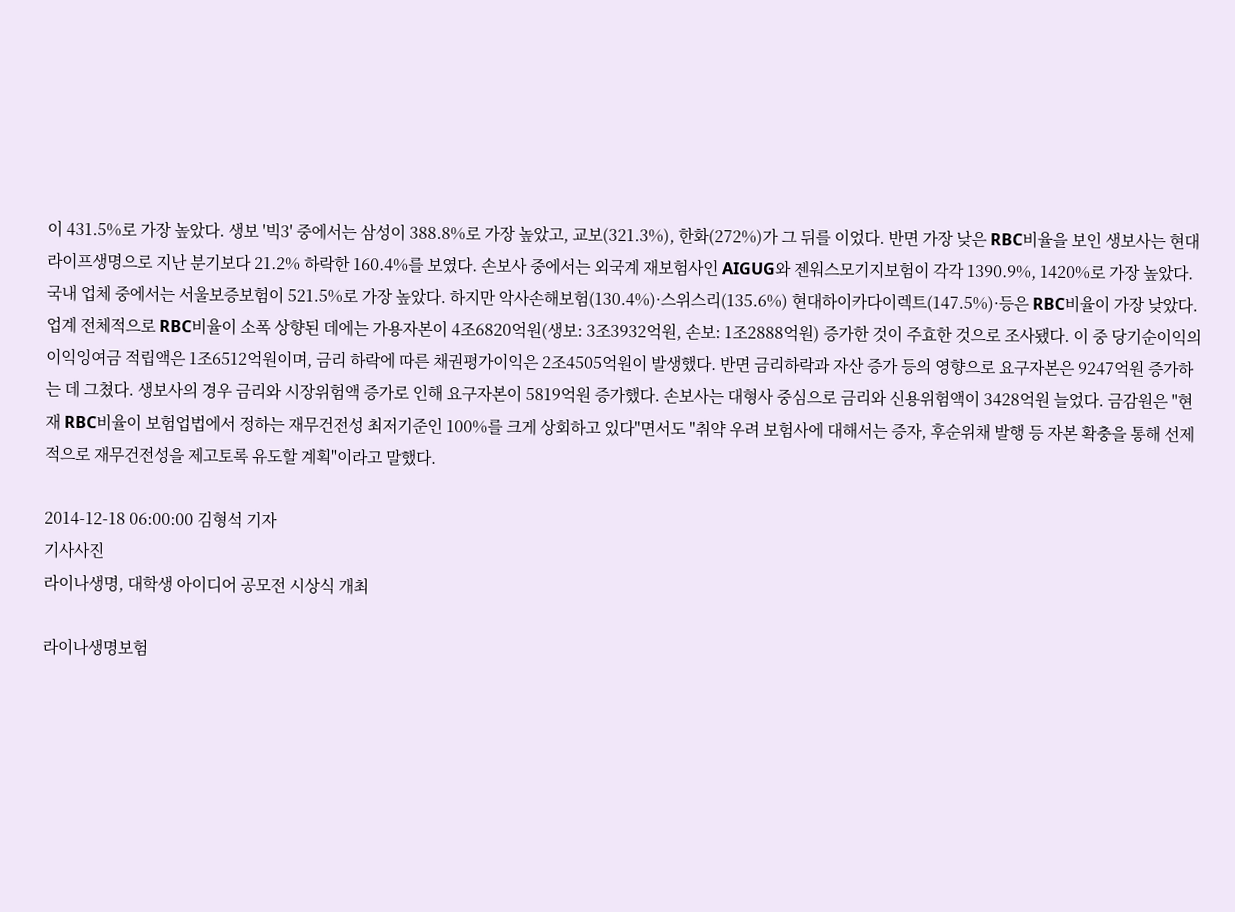이 431.5%로 가장 높았다. 생보 '빅3' 중에서는 삼성이 388.8%로 가장 높았고, 교보(321.3%), 한화(272%)가 그 뒤를 이었다. 반면 가장 낮은 RBC비율을 보인 생보사는 현대라이프생명으로 지난 분기보다 21.2% 하락한 160.4%를 보였다. 손보사 중에서는 외국계 재보험사인 AIGUG와 젠워스모기지보험이 각각 1390.9%, 1420%로 가장 높았다. 국내 업체 중에서는 서울보증보험이 521.5%로 가장 높았다. 하지만 악사손해보험(130.4%)·스위스리(135.6%) 현대하이카다이렉트(147.5%)·등은 RBC비율이 가장 낮았다. 업계 전체적으로 RBC비율이 소폭 상향된 데에는 가용자본이 4조6820억원(생보: 3조3932억원, 손보: 1조2888억원) 증가한 것이 주효한 것으로 조사됐다. 이 중 당기순이익의 이익잉여금 적립액은 1조6512억원이며, 금리 하락에 따른 채권평가이익은 2조4505억원이 발생했다. 반면 금리하락과 자산 증가 등의 영향으로 요구자본은 9247억원 증가하는 데 그쳤다. 생보사의 경우 금리와 시장위험액 증가로 인해 요구자본이 5819억원 증가했다. 손보사는 대형사 중심으로 금리와 신용위험액이 3428억원 늘었다. 금감원은 "현재 RBC비율이 보험업법에서 정하는 재무건전성 최저기준인 100%를 크게 상회하고 있다"면서도 "취약 우려 보험사에 대해서는 증자, 후순위채 발행 등 자본 확충을 통해 선제적으로 재무건전성을 제고토록 유도할 계획"이라고 말했다.

2014-12-18 06:00:00 김형석 기자
기사사진
라이나생명, 대학생 아이디어 공모전 시상식 개최

라이나생명보험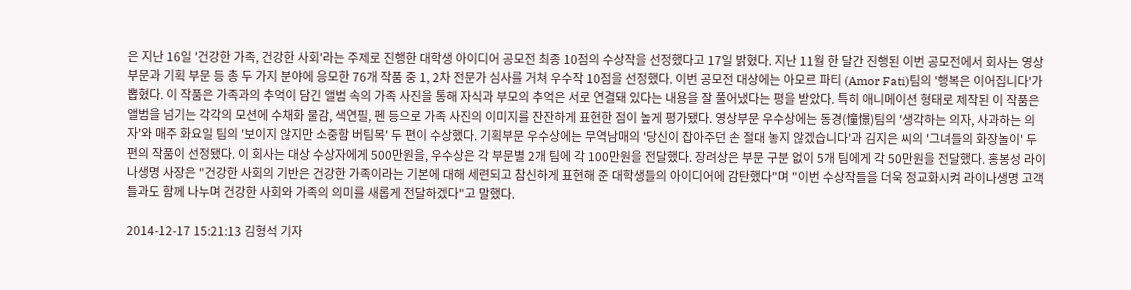은 지난 16일 '건강한 가족, 건강한 사회'라는 주제로 진행한 대학생 아이디어 공모전 최종 10점의 수상작을 선정했다고 17일 밝혔다. 지난 11월 한 달간 진행된 이번 공모전에서 회사는 영상 부문과 기획 부문 등 총 두 가지 분야에 응모한 76개 작품 중 1, 2차 전문가 심사를 거쳐 우수작 10점을 선정했다. 이번 공모전 대상에는 아모르 파티 (Amor Fati)팀의 '행복은 이어집니다'가 뽑혔다. 이 작품은 가족과의 추억이 담긴 앨범 속의 가족 사진을 통해 자식과 부모의 추억은 서로 연결돼 있다는 내용을 잘 풀어냈다는 평을 받았다. 특히 애니메이션 형태로 제작된 이 작품은 앨범을 넘기는 각각의 모션에 수채화 물감, 색연필, 펜 등으로 가족 사진의 이미지를 잔잔하게 표현한 점이 높게 평가됐다. 영상부문 우수상에는 동경(憧憬)팀의 '생각하는 의자, 사과하는 의자'와 매주 화요일 팀의 '보이지 않지만 소중함 버팀목' 두 편이 수상했다. 기획부문 우수상에는 무역남매의 '당신이 잡아주던 손 절대 놓지 않겠습니다'과 김지은 씨의 '그녀들의 화장놀이' 두 편의 작품이 선정됐다. 이 회사는 대상 수상자에게 500만원을, 우수상은 각 부문별 2개 팀에 각 100만원을 전달했다. 장려상은 부문 구분 없이 5개 팀에게 각 50만원을 전달했다. 홍봉성 라이나생명 사장은 "건강한 사회의 기반은 건강한 가족이라는 기본에 대해 세련되고 참신하게 표현해 준 대학생들의 아이디어에 감탄했다"며 "이번 수상작들을 더욱 정교화시켜 라이나생명 고객들과도 함께 나누며 건강한 사회와 가족의 의미를 새롭게 전달하겠다"고 말했다.

2014-12-17 15:21:13 김형석 기자